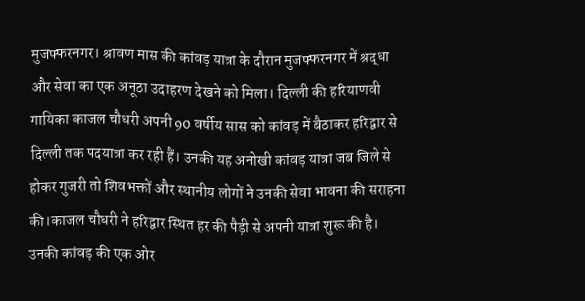मुजफ्फरनगर। श्रावण मास की कांवड़ यात्रा के दौरान मुजफ्फरनगर में श्रद्धा और सेवा का एक अनूठा उदाहरण देखने को मिला। दिल्ली की हरियाणवी गायिका काजल चौधरी अपनी 90 वर्षीय सास को कांवड़ में बैठाकर हरिद्वार से दिल्ली तक पदयात्रा कर रही हैं। उनकी यह अनोखी कांवड़ यात्रा जब जिले से होकर गुजरी तो शिवभक्तों और स्थानीय लोगों ने उनकी सेवा भावना की सराहना की।काजल चौधरी ने हरिद्वार स्थित हर की पैड़ी से अपनी यात्रा शुरू की है। उनकी कांवड़ की एक ओर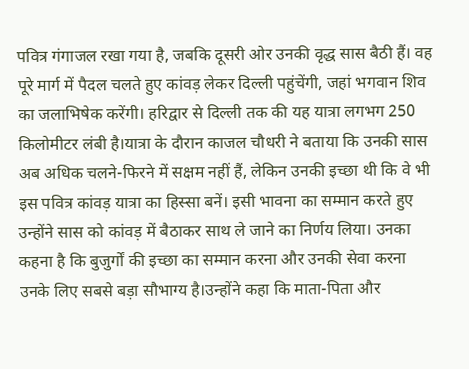पवित्र गंगाजल रखा गया है, जबकि दूसरी ओर उनकी वृद्ध सास बैठी हैं। वह पूरे मार्ग में पैदल चलते हुए कांवड़ लेकर दिल्ली पहुंचेंगी, जहां भगवान शिव का जलाभिषेक करेंगी। हरिद्वार से दिल्ली तक की यह यात्रा लगभग 250 किलोमीटर लंबी है।यात्रा के दौरान काजल चौधरी ने बताया कि उनकी सास अब अधिक चलने-फिरने में सक्षम नहीं हैं, लेकिन उनकी इच्छा थी कि वे भी इस पवित्र कांवड़ यात्रा का हिस्सा बनें। इसी भावना का सम्मान करते हुए उन्होंने सास को कांवड़ में बैठाकर साथ ले जाने का निर्णय लिया। उनका कहना है कि बुजुर्गों की इच्छा का सम्मान करना और उनकी सेवा करना उनके लिए सबसे बड़ा सौभाग्य है।उन्होंने कहा कि माता-पिता और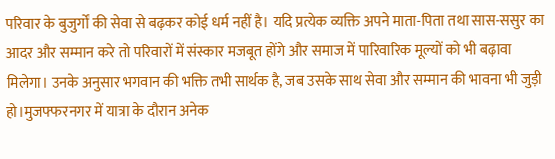परिवार के बुजुर्गों की सेवा से बढ़कर कोई धर्म नहीं है। यदि प्रत्येक व्यक्ति अपने माता-पिता तथा सास-ससुर का आदर और सम्मान करे तो परिवारों में संस्कार मजबूत होंगे और समाज में पारिवारिक मूल्यों को भी बढ़ावा मिलेगा। उनके अनुसार भगवान की भक्ति तभी सार्थक है, जब उसके साथ सेवा और सम्मान की भावना भी जुड़ी हो।मुजफ्फरनगर में यात्रा के दौरान अनेक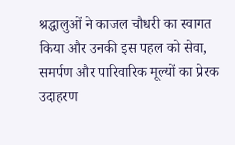श्रद्धालुओं ने काजल चौधरी का स्वागत किया और उनकी इस पहल को सेवा, समर्पण और पारिवारिक मूल्यों का प्रेरक उदाहरण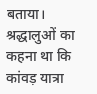बताया। श्रद्धालुओं का कहना था कि कांवड़ यात्रा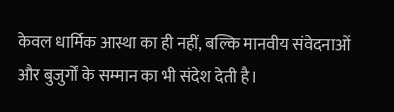केवल धार्मिक आस्था का ही नहीं, बल्कि मानवीय संवेदनाओं और बुजुर्गों के सम्मान का भी संदेश देती है।